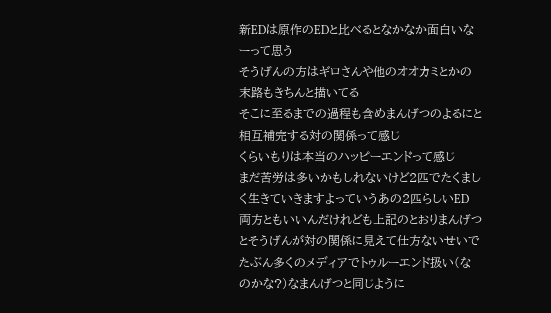新EDは原作のEDと比べるとなかなか面白いなーって思う
そうげんの方はギロさんや他のオオカミとかの末路もきちんと描いてる
そこに至るまでの過程も含めまんげつのよるにと相互補完する対の関係って感じ
くらいもりは本当のハッピーエンドって感じ
まだ苦労は多いかもしれないけど2匹でたくましく生きていきますよっていうあの2匹らしいED
両方ともいいんだけれども上記のとおりまんげつとそうげんが対の関係に見えて仕方ないせいで
たぶん多くのメディアでトゥルーエンド扱い(なのかな?)なまんげつと同じように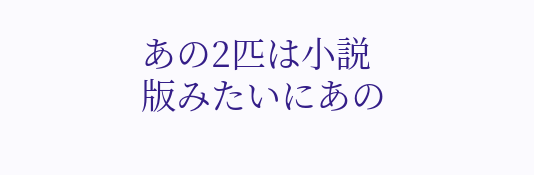あの2匹は小説版みたいにあの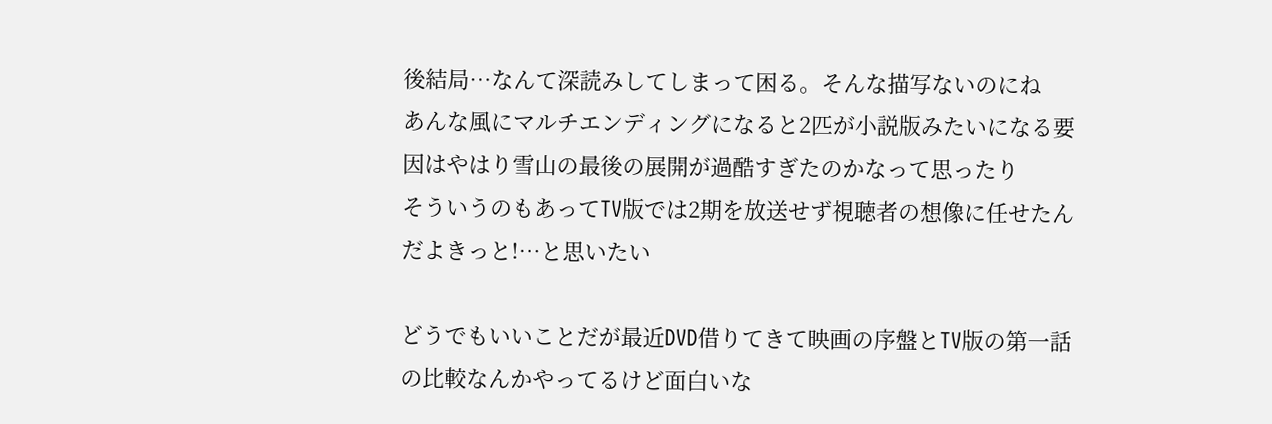後結局…なんて深読みしてしまって困る。そんな描写ないのにね
あんな風にマルチエンディングになると2匹が小説版みたいになる要因はやはり雪山の最後の展開が過酷すぎたのかなって思ったり
そういうのもあってTV版では2期を放送せず視聴者の想像に任せたんだよきっと!…と思いたい

どうでもいいことだが最近DVD借りてきて映画の序盤とTV版の第一話の比較なんかやってるけど面白いな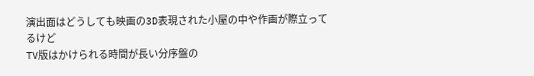演出面はどうしても映画の3D表現された小屋の中や作画が際立ってるけど
TV版はかけられる時間が長い分序盤の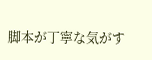脚本が丁寧な気がす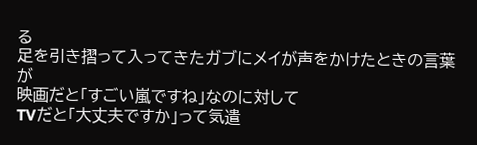る
足を引き摺って入ってきたガブにメイが声をかけたときの言葉が
映画だと「すごい嵐ですね」なのに対して
TVだと「大丈夫ですか」って気遣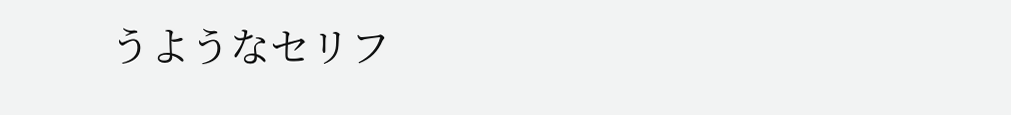うようなセリフ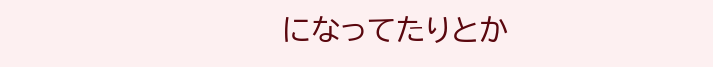になってたりとか